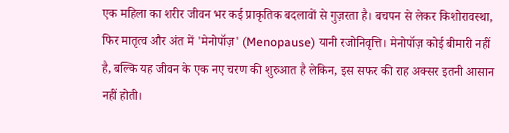एक महिला का शरीर जीवन भर कई प्राकृतिक बदलावों से गुज़रता है। बचपन से लेकर किशोरावस्था, फिर मातृत्व और अंत में 'मेनोपॉज़' (Menopause) यानी रजोनिवृत्ति। मेनोपॉज़ कोई बीमारी नहीं है, बल्कि यह जीवन के एक नए चरण की शुरुआत है लेकिन, इस सफर की राह अक्सर इतनी आसान नहीं होती।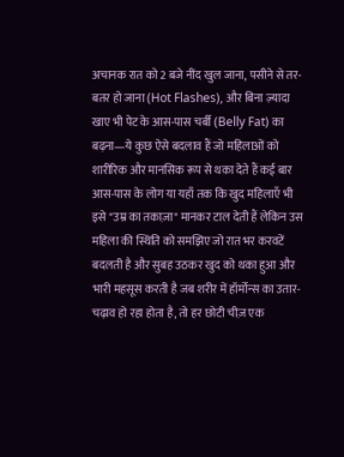अचानक रात को 2 बजे नींद खुल जाना, पसीने से तर-बतर हो जाना (Hot Flashes), और बिना ज़्यादा खाए भी पेट के आस-पास चर्बी (Belly Fat) का बढ़ना—ये कुछ ऐसे बदलाव हैं जो महिलाओं को शारीरिक और मानसिक रूप से थका देते हैं कई बार आस-पास के लोग या यहाँ तक कि खुद महिलाएँ भी इसे "उम्र का तकाज़ा" मानकर टाल देती हैं लेकिन उस महिला की स्थिति को समझिए जो रात भर करवटें बदलती है और सुबह उठकर खुद को थका हुआ और भारी महसूस करती है जब शरीर में हॉर्मोन्स का उतार-चढ़ाव हो रहा होता है, तो हर छोटी चीज़ एक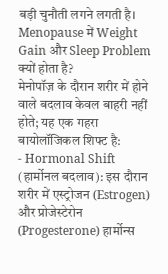बड़ी चुनौती लगने लगती है।
Menopause में Weight Gain और Sleep Problem क्यों होता है?
मेनोपॉज़ के दौरान शरीर में होने वाले बदलाव केवल बाहरी नहीं होते; यह एक गहरा बायोलॉजिकल शिफ्ट है:
- Hormonal Shift (हार्मोनल बदलाव): इस दौरान शरीर में एस्ट्रोजन (Estrogen) और प्रोजेस्टेरोन (Progesterone) हार्मोन्स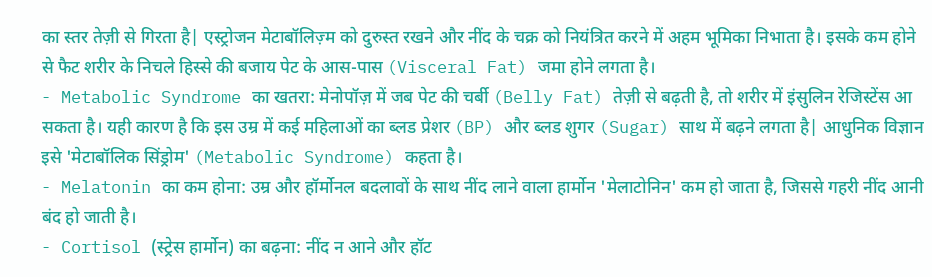का स्तर तेज़ी से गिरता है| एस्ट्रोजन मेटाबॉलिज़्म को दुरुस्त रखने और नींद के चक्र को नियंत्रित करने में अहम भूमिका निभाता है। इसके कम होने से फैट शरीर के निचले हिस्से की बजाय पेट के आस-पास (Visceral Fat) जमा होने लगता है।
- Metabolic Syndrome का खतरा: मेनोपॉज़ में जब पेट की चर्बी (Belly Fat) तेज़ी से बढ़ती है, तो शरीर में इंसुलिन रेजिस्टेंस आ सकता है। यही कारण है कि इस उम्र में कई महिलाओं का ब्लड प्रेशर (BP) और ब्लड शुगर (Sugar) साथ में बढ़ने लगता है| आधुनिक विज्ञान इसे 'मेटाबॉलिक सिंड्रोम' (Metabolic Syndrome) कहता है।
- Melatonin का कम होना: उम्र और हॉर्मोनल बदलावों के साथ नींद लाने वाला हार्मोन 'मेलाटोनिन' कम हो जाता है, जिससे गहरी नींद आनी बंद हो जाती है।
- Cortisol (स्ट्रेस हार्मोन) का बढ़ना: नींद न आने और हॉट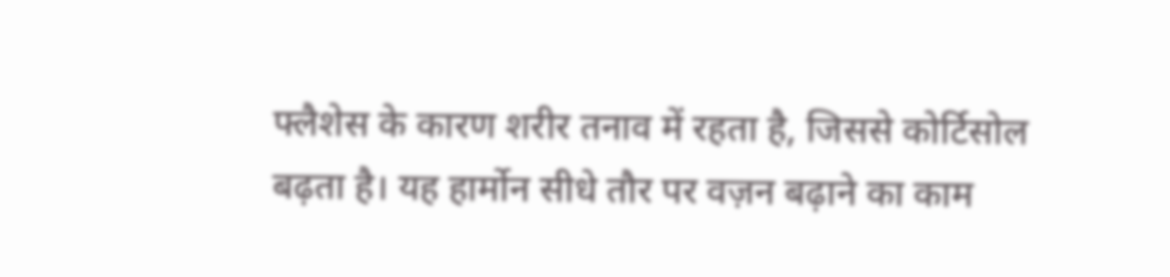फ्लैशेस के कारण शरीर तनाव में रहता है, जिससे कोर्टिसोल बढ़ता है। यह हार्मोन सीधे तौर पर वज़न बढ़ाने का काम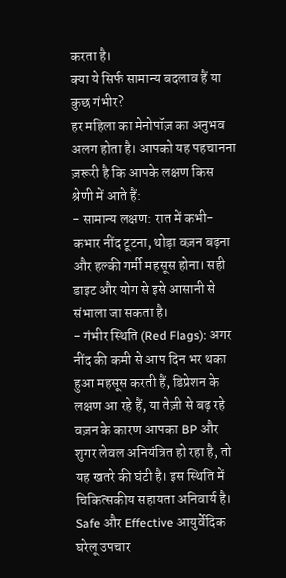करता है।
क्या ये सिर्फ सामान्य बदलाव हैं या कुछ गंभीर?
हर महिला का मेनोपॉज़ का अनुभव अलग होता है। आपको यह पहचानना ज़रूरी है कि आपके लक्षण किस श्रेणी में आते हैं:
- सामान्य लक्षण: रात में कभी-कभार नींद टूटना, थोड़ा वज़न बढ़ना और हल्की गर्मी महसूस होना। सही डाइट और योग से इसे आसानी से संभाला जा सकता है।
- गंभीर स्थिति (Red Flags): अगर नींद की कमी से आप दिन भर थका हुआ महसूस करती हैं, डिप्रेशन के लक्षण आ रहे हैं, या तेज़ी से बढ़ रहे वज़न के कारण आपका BP और शुगर लेवल अनियंत्रित हो रहा है, तो यह खतरे की घंटी है। इस स्थिति में चिकित्सकीय सहायता अनिवार्य है।
Safe और Effective आयुर्वेदिक घरेलू उपचार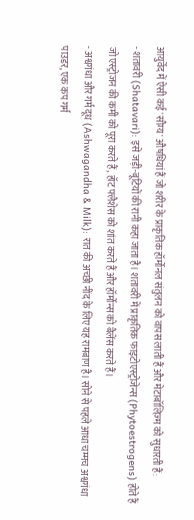आयुर्वेद में ऐसी कई 'सौम्य' औषधियां हैं जो शरीर के प्राकृतिक हॉर्मोनल संतुलन को वापस लाती हैं और मेटाबॉलिज़्म को सुधारती हैं:
- शतावरी (Shatavari): इसे जड़ी-बूटियों की रानी कहा जाता है। शतावरी में प्राकृतिक फाइटोएस्ट्रोजेन्स (Phytoestrogens) होते हैं जो एस्ट्रोजन की कमी को पूरा करते हैं, हॉट फ्लैशेस को शांत करते हैं और हॉर्मोन्स को बैलेंस करते हैं।
- अश्वगंधा और गर्म दूध (Ashwagandha & Milk): रात की अच्छी नींद के लिए यह रामबाण है। सोने से पहले आधा चम्मच अश्वगंधा पाउडर, एक कप गर्म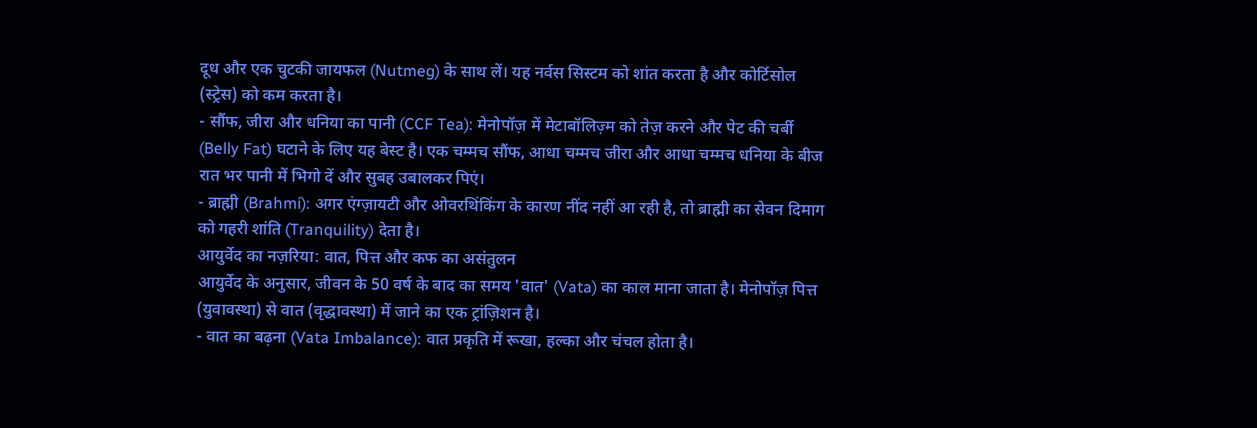दूध और एक चुटकी जायफल (Nutmeg) के साथ लें। यह नर्वस सिस्टम को शांत करता है और कोर्टिसोल (स्ट्रेस) को कम करता है।
- सौंफ, जीरा और धनिया का पानी (CCF Tea): मेनोपॉज़ में मेटाबॉलिज़्म को तेज़ करने और पेट की चर्बी (Belly Fat) घटाने के लिए यह बेस्ट है। एक चम्मच सौंफ, आधा चम्मच जीरा और आधा चम्मच धनिया के बीज रात भर पानी में भिगो दें और सुबह उबालकर पिएं।
- ब्राह्मी (Brahmi): अगर एंग्ज़ायटी और ओवरथिंकिंग के कारण नींद नहीं आ रही है, तो ब्राह्मी का सेवन दिमाग को गहरी शांति (Tranquility) देता है।
आयुर्वेद का नज़रिया: वात, पित्त और कफ का असंतुलन
आयुर्वेद के अनुसार, जीवन के 50 वर्ष के बाद का समय 'वात' (Vata) का काल माना जाता है। मेनोपॉज़ पित्त (युवावस्था) से वात (वृद्धावस्था) में जाने का एक ट्रांज़िशन है।
- वात का बढ़ना (Vata Imbalance): वात प्रकृति में रूखा, हल्का और चंचल होता है।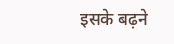इसके बढ़ने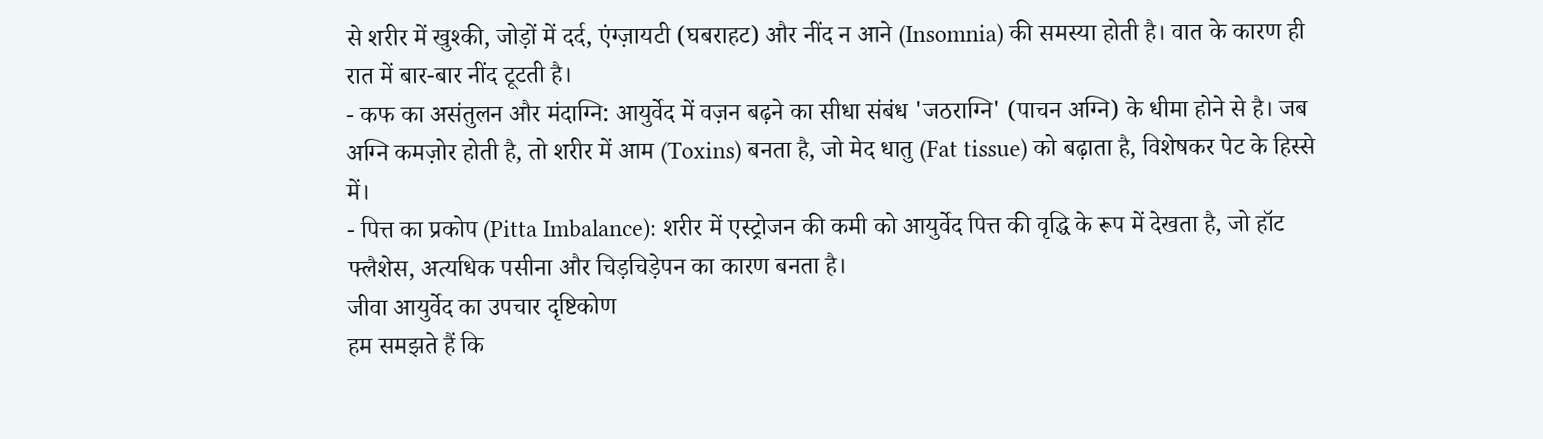से शरीर में खुश्की, जोड़ों में दर्द, एंग्ज़ायटी (घबराहट) और नींद न आने (Insomnia) की समस्या होती है। वात के कारण ही रात में बार-बार नींद टूटती है।
- कफ का असंतुलन और मंदाग्नि: आयुर्वेद में वज़न बढ़ने का सीधा संबंध 'जठराग्नि' (पाचन अग्नि) के धीमा होने से है। जब अग्नि कमज़ोर होती है, तो शरीर में आम (Toxins) बनता है, जो मेद धातु (Fat tissue) को बढ़ाता है, विशेषकर पेट के हिस्से में।
- पित्त का प्रकोप (Pitta Imbalance): शरीर में एस्ट्रोजन की कमी को आयुर्वेद पित्त की वृद्धि के रूप में देखता है, जो हॉट फ्लैशेस, अत्यधिक पसीना और चिड़चिड़ेपन का कारण बनता है।
जीवा आयुर्वेद का उपचार दृष्टिकोण
हम समझते हैं कि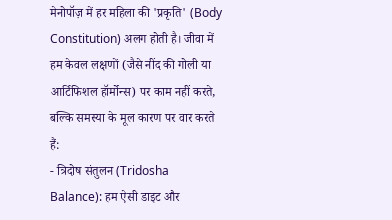मेनोपॉज़ में हर महिला की 'प्रकृति' (Body Constitution) अलग होती है। जीवा में हम केवल लक्षणों (जैसे नींद की गोली या आर्टिफिशल हॉर्मोन्स) पर काम नहीं करते, बल्कि समस्या के मूल कारण पर वार करते हैं:
- त्रिदोष संतुलन (Tridosha Balance): हम ऐसी डाइट और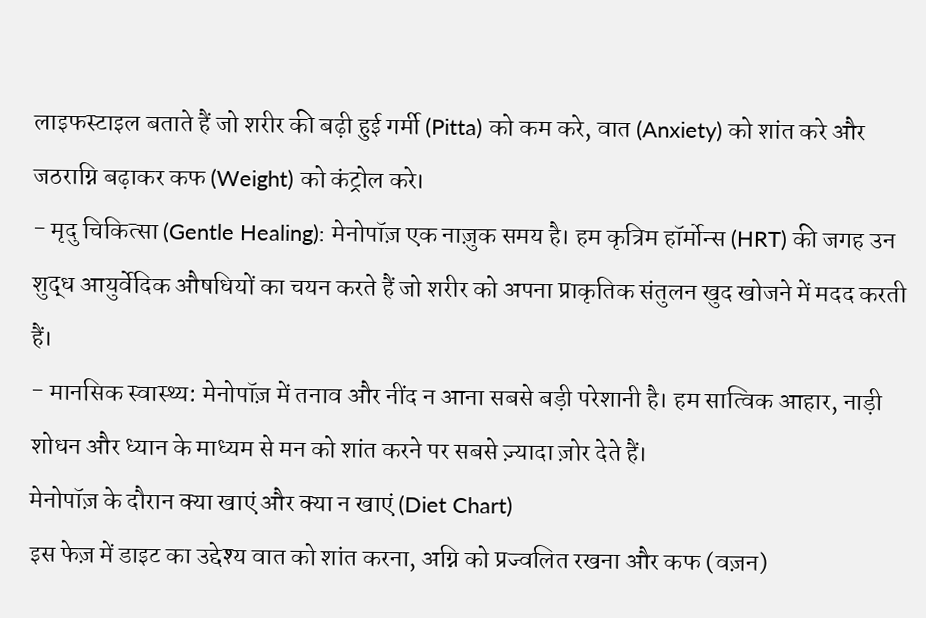लाइफस्टाइल बताते हैं जो शरीर की बढ़ी हुई गर्मी (Pitta) को कम करे, वात (Anxiety) को शांत करे और जठराग्नि बढ़ाकर कफ (Weight) को कंट्रोल करे।
- मृदु चिकित्सा (Gentle Healing): मेनोपॉज़ एक नाज़ुक समय है। हम कृत्रिम हॉर्मोन्स (HRT) की जगह उन शुद्ध आयुर्वेदिक औषधियों का चयन करते हैं जो शरीर को अपना प्राकृतिक संतुलन खुद खोजने में मदद करती हैं।
- मानसिक स्वास्थ्य: मेनोपॉज़ में तनाव और नींद न आना सबसे बड़ी परेशानी है। हम सात्विक आहार, नाड़ी शोधन और ध्यान के माध्यम से मन को शांत करने पर सबसे ज़्यादा ज़ोर देते हैं।
मेनोपॉज़ के दौरान क्या खाएं और क्या न खाएं (Diet Chart)
इस फेज़ में डाइट का उद्देश्य वात को शांत करना, अग्नि को प्रज्वलित रखना और कफ (वज़न)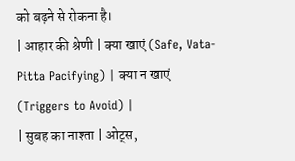को बढ़ने से रोकना है।
| आहार की श्रेणी | क्या खाएं (Safe, Vata-Pitta Pacifying) | क्या न खाएं (Triggers to Avoid) |
| सुबह का नाश्ता | ओट्स,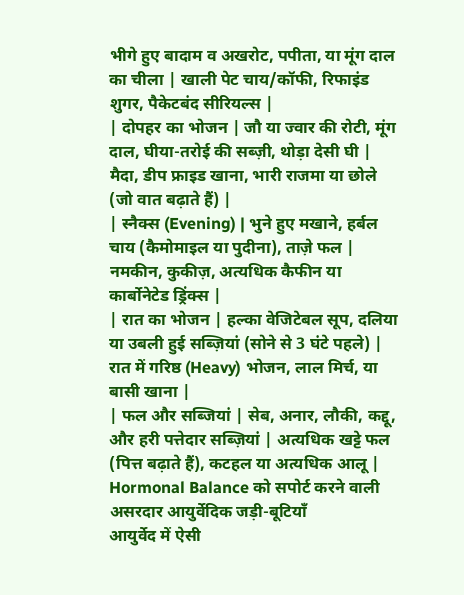भीगे हुए बादाम व अखरोट, पपीता, या मूंग दाल का चीला | खाली पेट चाय/कॉफी, रिफाइंड शुगर, पैकेटबंद सीरियल्स |
| दोपहर का भोजन | जौ या ज्वार की रोटी, मूंग दाल, घीया-तरोई की सब्ज़ी, थोड़ा देसी घी | मैदा, डीप फ्राइड खाना, भारी राजमा या छोले (जो वात बढ़ाते हैं) |
| स्नैक्स (Evening) | भुने हुए मखाने, हर्बल चाय (कैमोमाइल या पुदीना), ताज़े फल | नमकीन, कुकीज़, अत्यधिक कैफीन या कार्बोनेटेड ड्रिंक्स |
| रात का भोजन | हल्का वेजिटेबल सूप, दलिया या उबली हुई सब्ज़ियां (सोने से 3 घंटे पहले) | रात में गरिष्ठ (Heavy) भोजन, लाल मिर्च, या बासी खाना |
| फल और सब्जियां | सेब, अनार, लौकी, कद्दू, और हरी पत्तेदार सब्ज़ियां | अत्यधिक खट्टे फल (पित्त बढ़ाते हैं), कटहल या अत्यधिक आलू |
Hormonal Balance को सपोर्ट करने वाली असरदार आयुर्वेदिक जड़ी-बूटियाँ
आयुर्वेद में ऐसी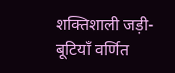शक्तिशाली जड़ी-बूटियाँ वर्णित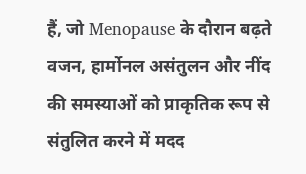हैं, जो Menopause के दौरान बढ़ते वजन, हार्मोनल असंतुलन और नींद की समस्याओं को प्राकृतिक रूप से संतुलित करने में मदद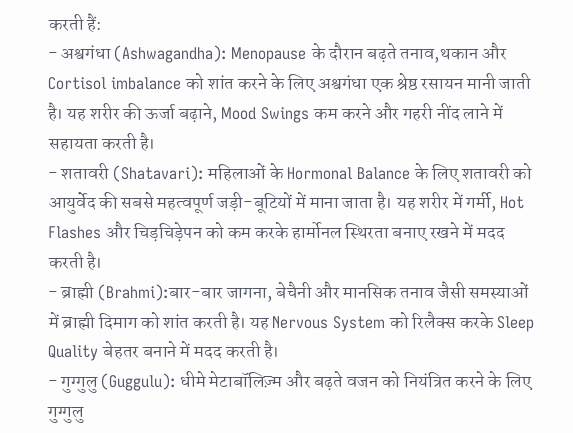करती हैं:
- अश्वगंधा (Ashwagandha): Menopause के दौरान बढ़ते तनाव,थकान और Cortisol imbalance को शांत करने के लिए अश्वगंधा एक श्रेष्ठ रसायन मानी जाती है। यह शरीर की ऊर्जा बढ़ाने, Mood Swings कम करने और गहरी नींद लाने में सहायता करती है।
- शतावरी (Shatavari): महिलाओं के Hormonal Balance के लिए शतावरी को आयुर्वेद की सबसे महत्वपूर्ण जड़ी-बूटियों में माना जाता है। यह शरीर में गर्मी, Hot Flashes और चिड़चिड़ेपन को कम करके हार्मोनल स्थिरता बनाए रखने में मदद करती है।
- ब्राह्मी (Brahmi):बार-बार जागना, बेचैनी और मानसिक तनाव जैसी समस्याओं में ब्राह्मी दिमाग को शांत करती है। यह Nervous System को रिलैक्स करके Sleep Quality बेहतर बनाने में मदद करती है।
- गुग्गुलु (Guggulu): धीमे मेटाबॉलिज़्म और बढ़ते वजन को नियंत्रित करने के लिए गुग्गुलु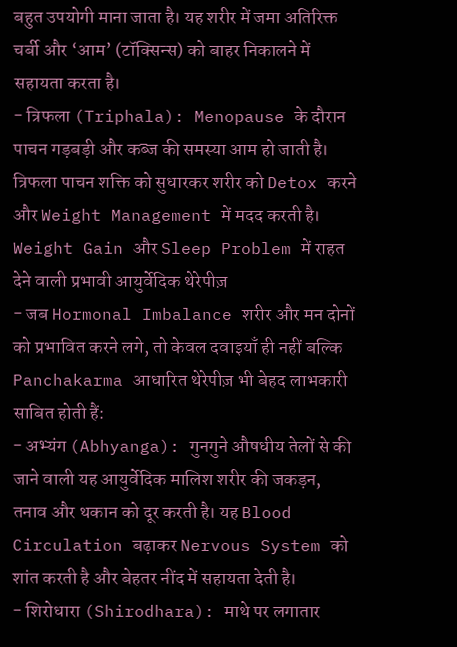बहुत उपयोगी माना जाता है। यह शरीर में जमा अतिरिक्त चर्बी और ‘आम’ (टॉक्सिन्स) को बाहर निकालने में सहायता करता है।
- त्रिफला (Triphala): Menopause के दौरान पाचन गड़बड़ी और कब्ज की समस्या आम हो जाती है। त्रिफला पाचन शक्ति को सुधारकर शरीर को Detox करने और Weight Management में मदद करती है।
Weight Gain और Sleep Problem में राहत देने वाली प्रभावी आयुर्वेदिक थेरेपीज़
- जब Hormonal Imbalance शरीर और मन दोनों को प्रभावित करने लगे, तो केवल दवाइयाँ ही नहीं बल्कि Panchakarma आधारित थेरेपीज़ भी बेहद लाभकारी साबित होती हैं:
- अभ्यंग (Abhyanga): गुनगुने औषधीय तेलों से की जाने वाली यह आयुर्वेदिक मालिश शरीर की जकड़न, तनाव और थकान को दूर करती है। यह Blood Circulation बढ़ाकर Nervous System को शांत करती है और बेहतर नींद में सहायता देती है।
- शिरोधारा (Shirodhara): माथे पर लगातार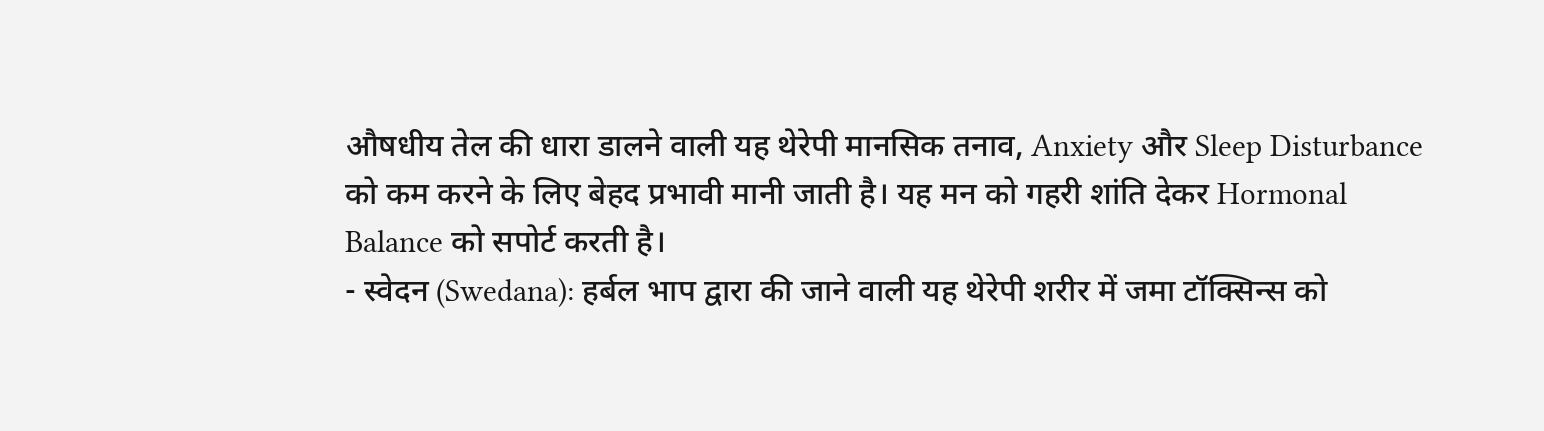औषधीय तेल की धारा डालने वाली यह थेरेपी मानसिक तनाव, Anxiety और Sleep Disturbance को कम करने के लिए बेहद प्रभावी मानी जाती है। यह मन को गहरी शांति देकर Hormonal Balance को सपोर्ट करती है।
- स्वेदन (Swedana): हर्बल भाप द्वारा की जाने वाली यह थेरेपी शरीर में जमा टॉक्सिन्स को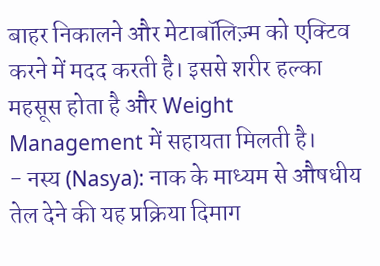बाहर निकालने और मेटाबॉलिज़्म को एक्टिव करने में मदद करती है। इससे शरीर हल्का महसूस होता है और Weight Management में सहायता मिलती है।
- नस्य (Nasya): नाक के माध्यम से औषधीय तेल देने की यह प्रक्रिया दिमाग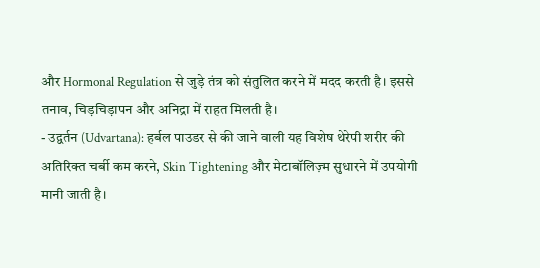और Hormonal Regulation से जुड़े तंत्र को संतुलित करने में मदद करती है। इससे तनाव, चिड़चिड़ापन और अनिद्रा में राहत मिलती है।
- उद्वर्तन (Udvartana): हर्बल पाउडर से की जाने वाली यह विशेष थेरेपी शरीर की अतिरिक्त चर्बी कम करने, Skin Tightening और मेटाबॉलिज़्म सुधारने में उपयोगी मानी जाती है।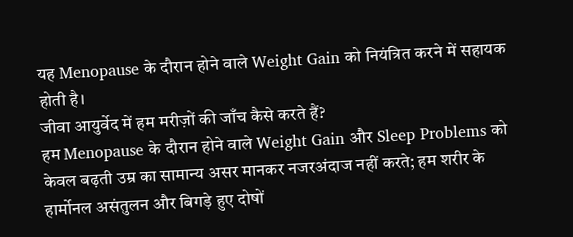यह Menopause के दौरान होने वाले Weight Gain को नियंत्रित करने में सहायक होती है।
जीवा आयुर्वेद में हम मरीज़ों की जाँच कैसे करते हैं?
हम Menopause के दौरान होने वाले Weight Gain और Sleep Problems को केवल बढ़ती उम्र का सामान्य असर मानकर नजरअंदाज नहीं करते; हम शरीर के हार्मोनल असंतुलन और बिगड़े हुए दोषों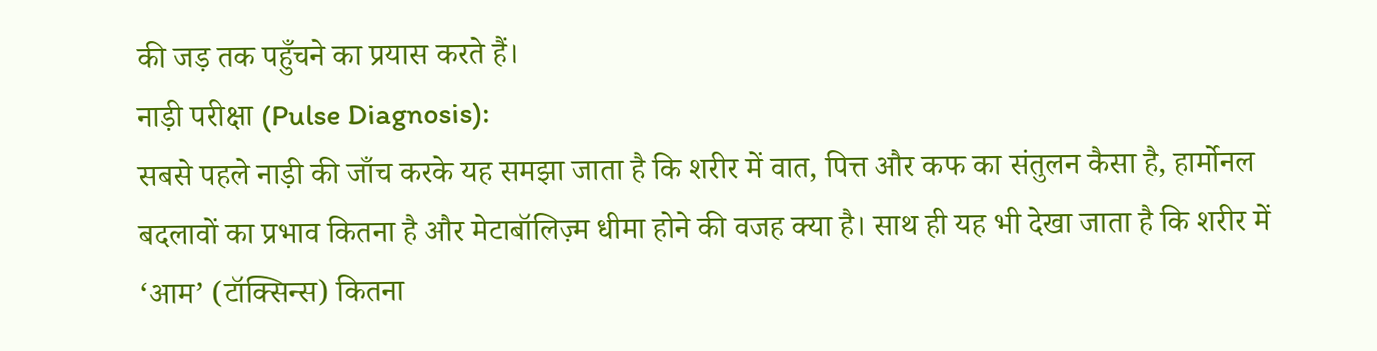की जड़ तक पहुँचने का प्रयास करते हैं।
नाड़ी परीक्षा (Pulse Diagnosis):
सबसे पहले नाड़ी की जाँच करके यह समझा जाता है कि शरीर में वात, पित्त और कफ का संतुलन कैसा है, हार्मोनल बदलावों का प्रभाव कितना है और मेटाबॉलिज़्म धीमा होने की वजह क्या है। साथ ही यह भी देखा जाता है कि शरीर में ‘आम’ (टॉक्सिन्स) कितना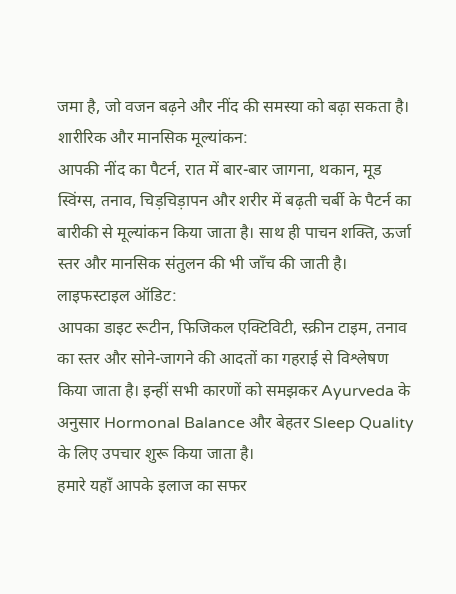जमा है, जो वजन बढ़ने और नींद की समस्या को बढ़ा सकता है।
शारीरिक और मानसिक मूल्यांकन:
आपकी नींद का पैटर्न, रात में बार-बार जागना, थकान, मूड स्विंग्स, तनाव, चिड़चिड़ापन और शरीर में बढ़ती चर्बी के पैटर्न का बारीकी से मूल्यांकन किया जाता है। साथ ही पाचन शक्ति, ऊर्जा स्तर और मानसिक संतुलन की भी जाँच की जाती है।
लाइफस्टाइल ऑडिट:
आपका डाइट रूटीन, फिजिकल एक्टिविटी, स्क्रीन टाइम, तनाव का स्तर और सोने-जागने की आदतों का गहराई से विश्लेषण किया जाता है। इन्हीं सभी कारणों को समझकर Ayurveda के अनुसार Hormonal Balance और बेहतर Sleep Quality के लिए उपचार शुरू किया जाता है।
हमारे यहाँ आपके इलाज का सफर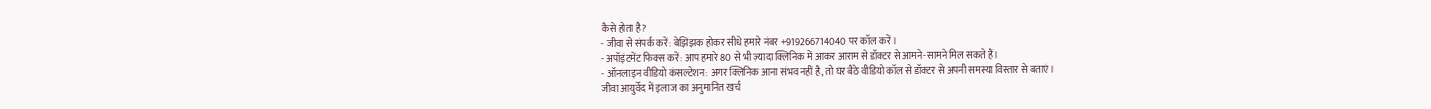कैसे होता है?
- जीवा से संपर्क करें: बेझिझक होकर सीधे हमारे नंबर +919266714040 पर कॉल करें।
- अपॉइंटमेंट फिक्स करें: आप हमारे 80 से भी ज़्यादा क्लिनिक में आकर आराम से डॉक्टर से आमने-सामने मिल सकते हैं।
- ऑनलाइन वीडियो कंसल्टेशन: अगर क्लिनिक आना संभव नहीं है, तो घर बैठे वीडियो कॉल से डॉक्टर से अपनी समस्या विस्तार से बताएं।
जीवा आयुर्वेद में इलाज का अनुमानित खर्च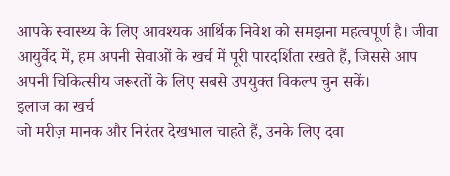आपके स्वास्थ्य के लिए आवश्यक आर्थिक निवेश को समझना महत्वपूर्ण है। जीवा आयुर्वेद में, हम अपनी सेवाओं के खर्च में पूरी पारदर्शिता रखते हैं, जिससे आप अपनी चिकित्सीय जरूरतों के लिए सबसे उपयुक्त विकल्प चुन सकें।
इलाज का खर्च
जो मरीज़ मानक और निरंतर देखभाल चाहते हैं, उनके लिए दवा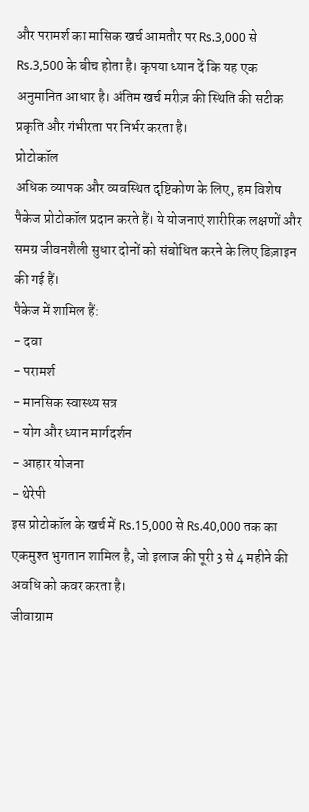और परामर्श का मासिक खर्च आमतौर पर Rs.3,000 से Rs.3,500 के बीच होता है। कृपया ध्यान दें कि यह एक अनुमानित आधार है। अंतिम खर्च मरीज़ की स्थिति की सटीक प्रकृति और गंभीरता पर निर्भर करता है।
प्रोटोकॉल
अधिक व्यापक और व्यवस्थित दृष्टिकोण के लिए, हम विशेष पैकेज प्रोटोकॉल प्रदान करते हैं। ये योजनाएं शारीरिक लक्षणों और समग्र जीवनशैली सुधार दोनों को संबोधित करने के लिए डिज़ाइन की गई हैं।
पैकेज में शामिल हैं:
- दवा
- परामर्श
- मानसिक स्वास्थ्य सत्र
- योग और ध्यान मार्गदर्शन
- आहार योजना
- थेरेपी
इस प्रोटोकॉल के खर्च में Rs.15,000 से Rs.40,000 तक का एकमुश्त भुगतान शामिल है, जो इलाज की पूरी 3 से 4 महीने की अवधि को कवर करता है।
जीवाग्राम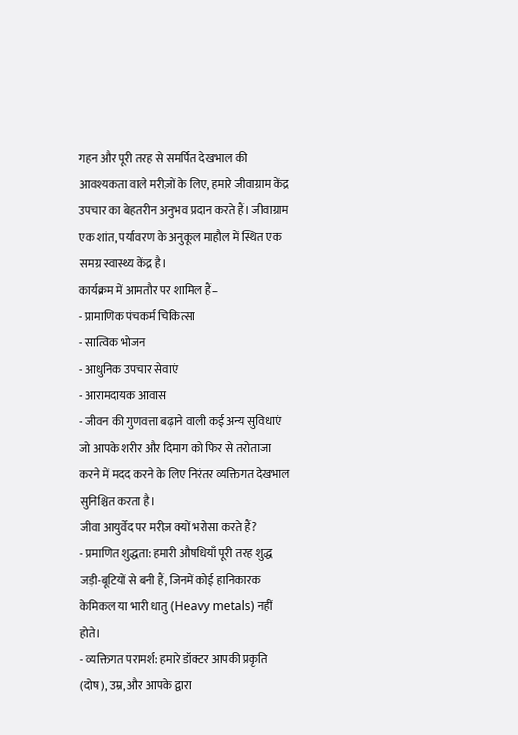गहन और पूरी तरह से समर्पित देखभाल की आवश्यकता वाले मरीज़ों के लिए, हमारे जीवाग्राम केंद्र उपचार का बेहतरीन अनुभव प्रदान करते हैं। जीवाग्राम एक शांत, पर्यावरण के अनुकूल माहौल में स्थित एक समग्र स्वास्थ्य केंद्र है।
कार्यक्रम में आमतौर पर शामिल हैं–
- प्रामाणिक पंचकर्म चिकित्सा
- सात्विक भोजन
- आधुनिक उपचार सेवाएं
- आरामदायक आवास
- जीवन की गुणवत्ता बढ़ाने वाली कई अन्य सुविधाएं
जो आपके शरीर और दिमाग को फिर से तरोताजा करने में मदद करने के लिए निरंतर व्यक्तिगत देखभाल सुनिश्चित करता है।
जीवा आयुर्वेद पर मरीज़ क्यों भरोसा करते हैं?
- प्रमाणित शुद्धता: हमारी औषधियाँ पूरी तरह शुद्ध जड़ी-बूटियों से बनी हैं, जिनमें कोई हानिकारक केमिकल या भारी धातु (Heavy metals) नहीं होते।
- व्यक्तिगत परामर्श: हमारे डॉक्टर आपकी प्रकृति (दोष), उम्र, और आपके द्वारा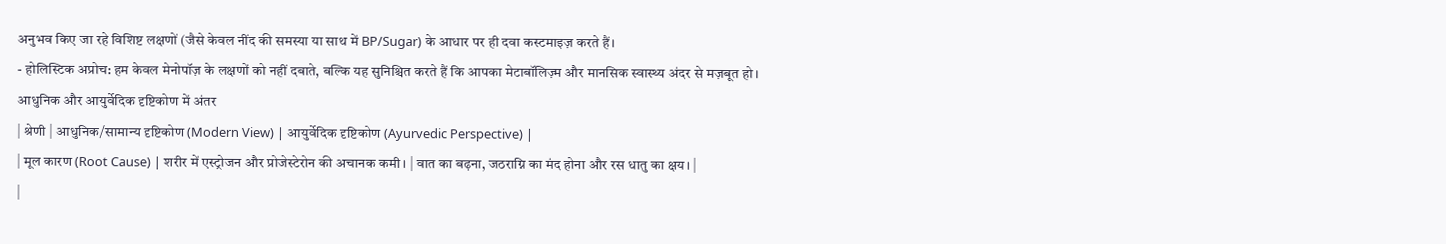अनुभव किए जा रहे विशिष्ट लक्षणों (जैसे केवल नींद की समस्या या साथ में BP/Sugar) के आधार पर ही दवा कस्टमाइज़ करते हैं।
- होलिस्टिक अप्रोच: हम केवल मेनोपॉज़ के लक्षणों को नहीं दबाते, बल्कि यह सुनिश्चित करते हैं कि आपका मेटाबॉलिज़्म और मानसिक स्वास्थ्य अंदर से मज़बूत हो।
आधुनिक और आयुर्वेदिक दृष्टिकोण में अंतर
| श्रेणी | आधुनिक/सामान्य दृष्टिकोण (Modern View) | आयुर्वेदिक दृष्टिकोण (Ayurvedic Perspective) |
| मूल कारण (Root Cause) | शरीर में एस्ट्रोजन और प्रोजेस्टेरोन की अचानक कमी। | वात का बढ़ना, जठराग्नि का मंद होना और रस धातु का क्षय। |
|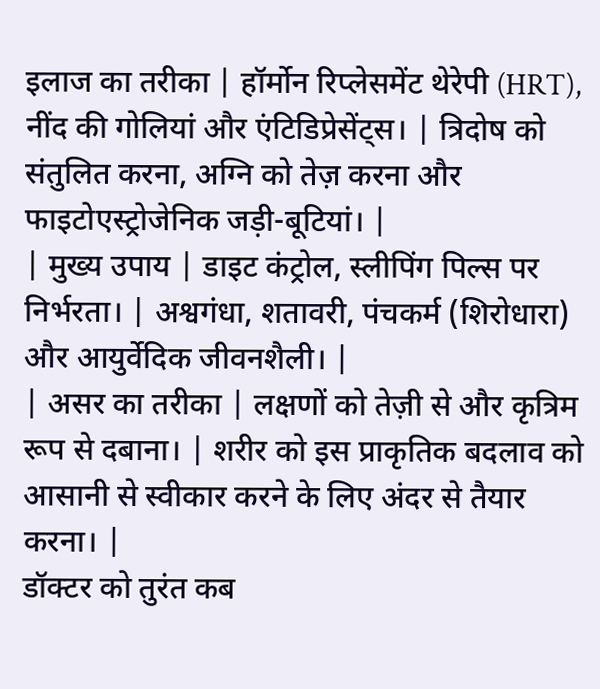इलाज का तरीका | हॉर्मोन रिप्लेसमेंट थेरेपी (HRT), नींद की गोलियां और एंटिडिप्रेसेंट्स। | त्रिदोष को संतुलित करना, अग्नि को तेज़ करना और फाइटोएस्ट्रोजेनिक जड़ी-बूटियां। |
| मुख्य उपाय | डाइट कंट्रोल, स्लीपिंग पिल्स पर निर्भरता। | अश्वगंधा, शतावरी, पंचकर्म (शिरोधारा) और आयुर्वेदिक जीवनशैली। |
| असर का तरीका | लक्षणों को तेज़ी से और कृत्रिम रूप से दबाना। | शरीर को इस प्राकृतिक बदलाव को आसानी से स्वीकार करने के लिए अंदर से तैयार करना। |
डॉक्टर को तुरंत कब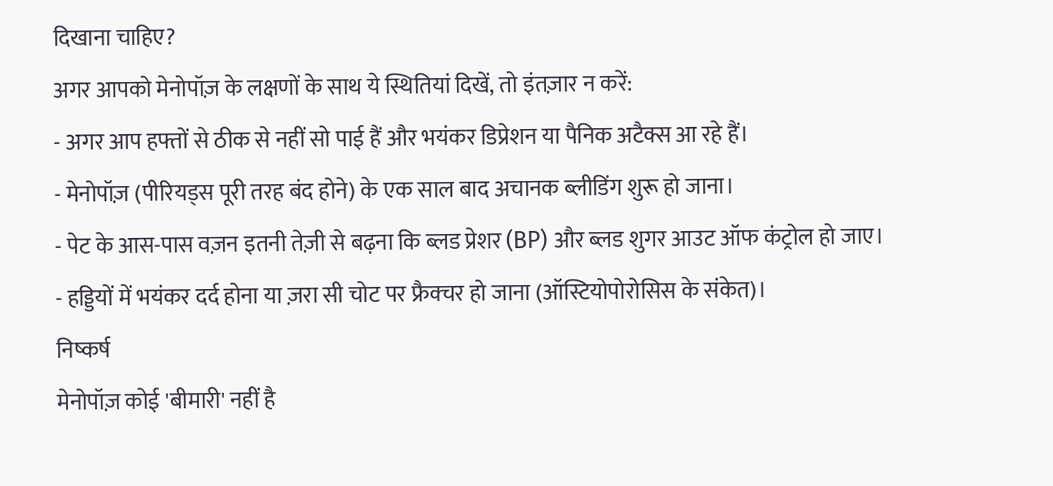दिखाना चाहिए?
अगर आपको मेनोपॉज़ के लक्षणों के साथ ये स्थितियां दिखें, तो इंतज़ार न करें:
- अगर आप हफ्तों से ठीक से नहीं सो पाई हैं और भयंकर डिप्रेशन या पैनिक अटैक्स आ रहे हैं।
- मेनोपॉज़ (पीरियड्स पूरी तरह बंद होने) के एक साल बाद अचानक ब्लीडिंग शुरू हो जाना।
- पेट के आस-पास वज़न इतनी तेज़ी से बढ़ना कि ब्लड प्रेशर (BP) और ब्लड शुगर आउट ऑफ कंट्रोल हो जाए।
- हड्डियों में भयंकर दर्द होना या ज़रा सी चोट पर फ्रैक्चर हो जाना (ऑस्टियोपोरोसिस के संकेत)।
निष्कर्ष
मेनोपॉज़ कोई 'बीमारी' नहीं है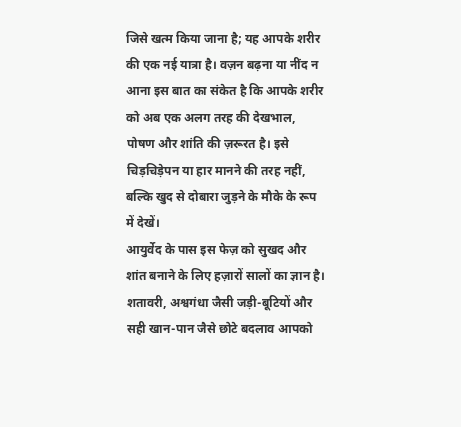जिसे खत्म किया जाना है; यह आपके शरीर की एक नई यात्रा है। वज़न बढ़ना या नींद न आना इस बात का संकेत है कि आपके शरीर को अब एक अलग तरह की देखभाल, पोषण और शांति की ज़रूरत है। इसे चिड़चिड़ेपन या हार मानने की तरह नहीं, बल्कि खुद से दोबारा जुड़ने के मौके के रूप में देखें।
आयुर्वेद के पास इस फेज़ को सुखद और शांत बनाने के लिए हज़ारों सालों का ज्ञान है। शतावरी, अश्वगंधा जैसी जड़ी-बूटियों और सही खान-पान जैसे छोटे बदलाव आपको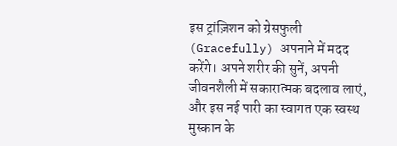इस ट्रांज़िशन को ग्रेसफुली (Gracefully) अपनाने में मदद करेंगे। अपने शरीर की सुनें, अपनी जीवनशैली में सकारात्मक बदलाव लाएं, और इस नई पारी का स्वागत एक स्वस्थ मुस्कान के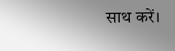साथ करें।